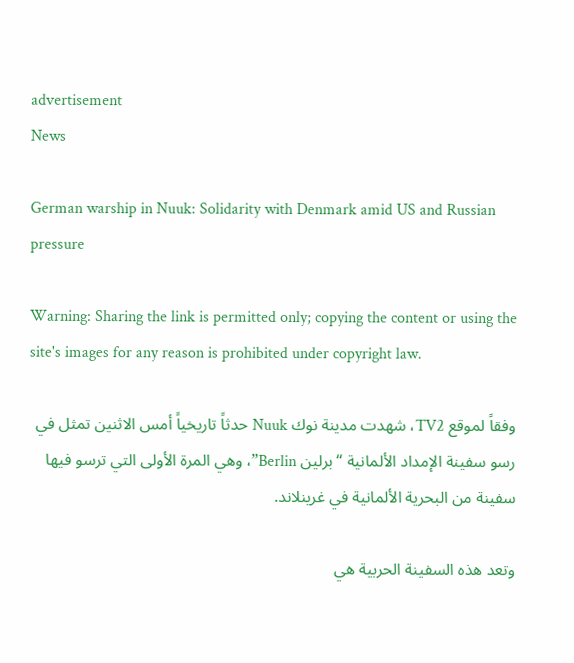advertisement
News

German warship in Nuuk: Solidarity with Denmark amid US and Russian pressure

Warning: Sharing the link is permitted only; copying the content or using the site's images for any reason is prohibited under copyright law.

وفقاً لموقع TV2، شهدت مدينة نوك Nuuk حدثاً تاريخياً أمس الاثنين تمثل في رسو سفينة الإمداد الألمانية “برلين Berlin”، وهي المرة الأولى التي ترسو فيها سفينة من البحرية الألمانية في غرينلاند.

وتعد هذه السفينة الحربية هي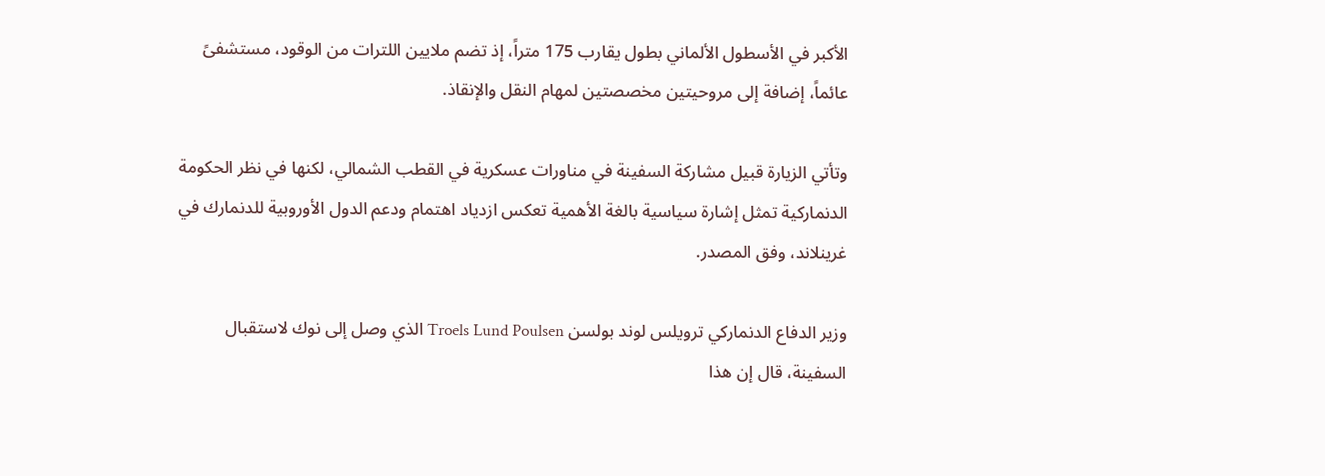الأكبر في الأسطول الألماني بطول يقارب 175 متراً، إذ تضم ملايين اللترات من الوقود، مستشفىً عائماً، إضافة إلى مروحيتين مخصصتين لمهام النقل والإنقاذ.

وتأتي الزيارة قبيل مشاركة السفينة في مناورات عسكرية في القطب الشمالي، لكنها في نظر الحكومة الدنماركية تمثل إشارة سياسية بالغة الأهمية تعكس ازدياد اهتمام ودعم الدول الأوروبية للدنمارك في غرينلاند، وفق المصدر.

وزير الدفاع الدنماركي ترويلس لوند بولسن Troels Lund Poulsen الذي وصل إلى نوك لاستقبال السفينة، قال إن هذا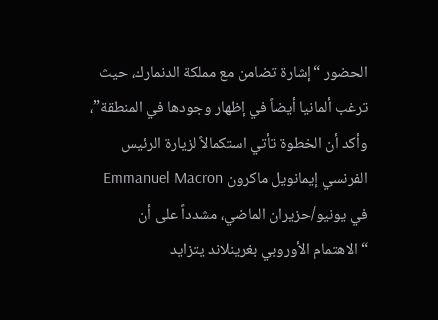الحضور “إشارة تضامن مع مملكة الدنمارك، حيث ترغب ألمانيا أيضاً في إظهار وجودها في المنطقة”، وأكد أن الخطوة تأتي استكمالاً لزيارة الرئيس الفرنسي إيمانويل ماكرون Emmanuel Macron في يونيو/حزيران الماضي، مشدداً على أن “الاهتمام الأوروبي بغرينلاند يتزايد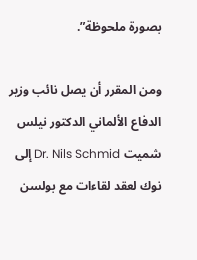بصورة ملحوظة”.

ومن المقرر أن يصل نائب وزير الدفاع الألماني الدكتور نيلس شميت Dr. Nils Schmid إلى نوك لعقد لقاءات مع بولسن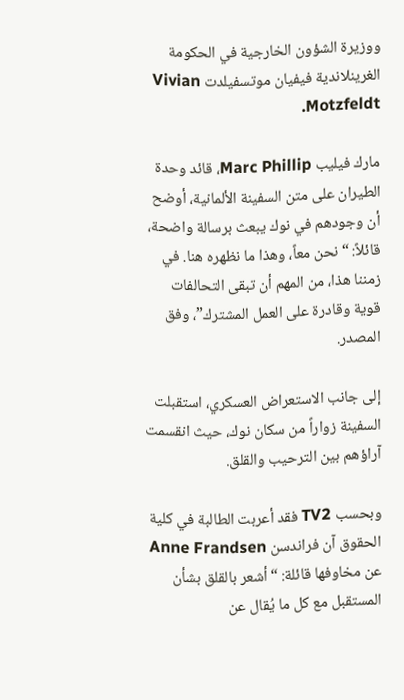ووزيرة الشؤون الخارجية في الحكومة الغرينلاندية فيفيان موتسفيلدت Vivian Motzfeldt.

مارك فيليب Marc Phillip، قائد وحدة الطيران على متن السفينة الألمانية، أوضح أن وجودهم في نوك يبعث برسالة واضحة، قائلاً: “نحن معاً، وهذا ما نظهره هنا. في زمننا هذا، من المهم أن تبقى التحالفات قوية وقادرة على العمل المشترك”، وفق المصدر.

إلى جانب الاستعراض العسكري، استقبلت السفينة زواراً من سكان نوك، حيث انقسمت آراؤهم بين الترحيب والقلق.

وبحسب TV2 فقد أعربت الطالبة في كلية الحقوق آن فراندسن Anne Frandsen عن مخاوفها قائلة: “أشعر بالقلق بشأن المستقبل مع كل ما يُقال عن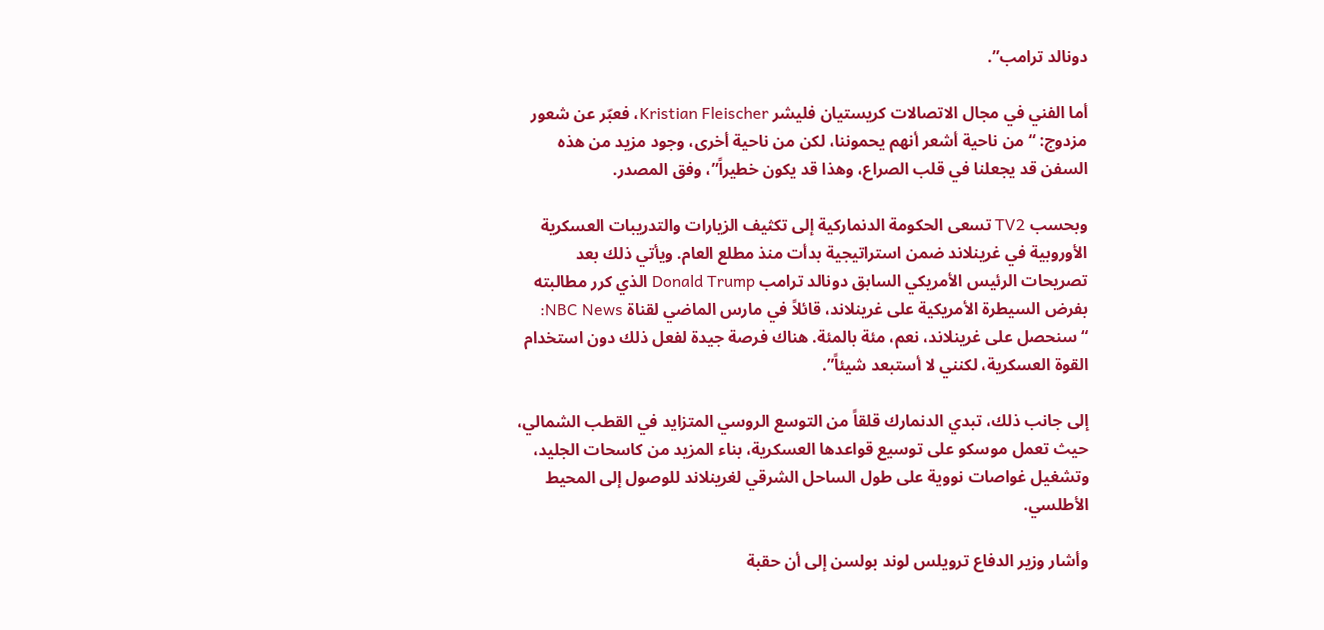دونالد ترامب”.

أما الفني في مجال الاتصالات كريستيان فليشر Kristian Fleischer، فعبّر عن شعور مزدوج: “من ناحية أشعر أنهم يحموننا، لكن من ناحية أخرى، وجود مزيد من هذه السفن قد يجعلنا في قلب الصراع، وهذا قد يكون خطيراً”، وفق المصدر.

وبحسب TV2 تسعى الحكومة الدنماركية إلى تكثيف الزيارات والتدريبات العسكرية الأوروبية في غرينلاند ضمن استراتيجية بدأت منذ مطلع العام. ويأتي ذلك بعد تصريحات الرئيس الأمريكي السابق دونالد ترامب Donald Trump الذي كرر مطالبته بفرض السيطرة الأمريكية على غرينلاند، قائلاً في مارس الماضي لقناة NBC News: “سنحصل على غرينلاند، نعم، مئة بالمئة. هناك فرصة جيدة لفعل ذلك دون استخدام القوة العسكرية، لكنني لا أستبعد شيئاً”.

إلى جانب ذلك، تبدي الدنمارك قلقاً من التوسع الروسي المتزايد في القطب الشمالي، حيث تعمل موسكو على توسيع قواعدها العسكرية، بناء المزيد من كاسحات الجليد، وتشغيل غواصات نووية على طول الساحل الشرقي لغرينلاند للوصول إلى المحيط الأطلسي.

وأشار وزير الدفاع ترويلس لوند بولسن إلى أن حقبة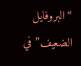“البروفايل الضعيف” في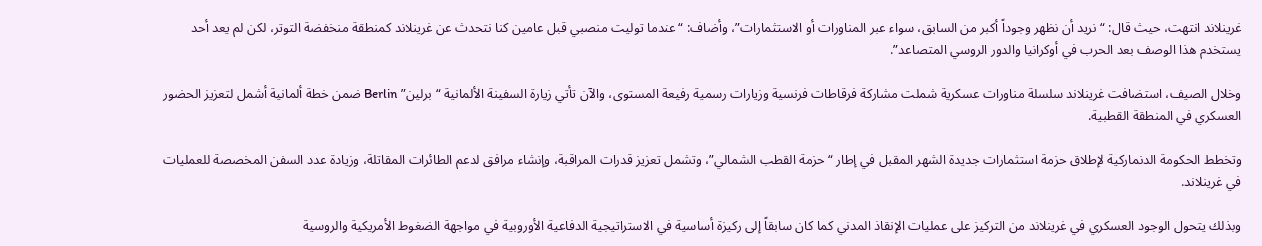غرينلاند انتهت، حيث قال: “نريد أن نظهر وجوداً أكبر من السابق، سواء عبر المناورات أو الاستثمارات”، وأضاف: “عندما توليت منصبي قبل عامين كنا نتحدث عن غرينلاند كمنطقة منخفضة التوتر، لكن لم يعد أحد يستخدم هذا الوصف بعد الحرب في أوكرانيا والدور الروسي المتصاعد”.

وخلال الصيف، استضافت غرينلاند سلسلة مناورات عسكرية شملت مشاركة فرقاطات فرنسية وزيارات رسمية رفيعة المستوى، والآن تأتي زيارة السفينة الألمانية “برلين” Berlin ضمن خطة ألمانية أشمل لتعزيز الحضور العسكري في المنطقة القطبية.

وتخطط الحكومة الدنماركية لإطلاق حزمة استثمارات جديدة الشهر المقبل في إطار “حزمة القطب الشمالي”، وتشمل تعزيز قدرات المراقبة، وإنشاء مرافق لدعم الطائرات المقاتلة، وزيادة عدد السفن المخصصة للعمليات في غرينلاند.

وبذلك يتحول الوجود العسكري في غرينلاند من التركيز على عمليات الإنقاذ المدني كما كان سابقاً إلى ركيزة أساسية في الاستراتيجية الدفاعية الأوروبية في مواجهة الضغوط الأمريكية والروسية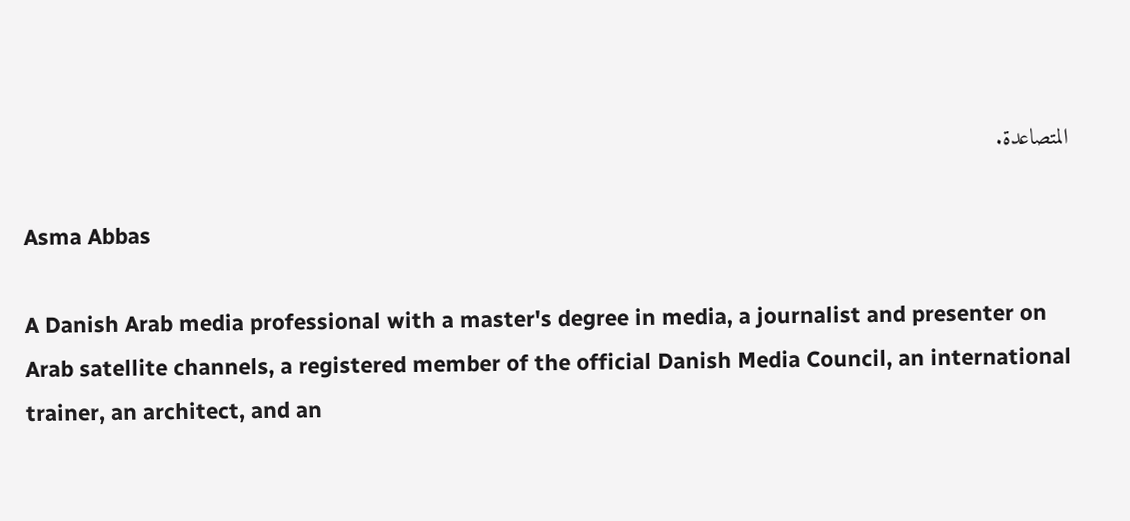المتصاعدة.

Asma Abbas

A Danish Arab media professional with a master's degree in media, a journalist and presenter on Arab satellite channels, a registered member of the official Danish Media Council, an international trainer, an architect, and an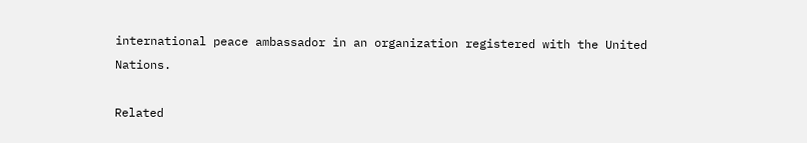international peace ambassador in an organization registered with the United Nations.

Related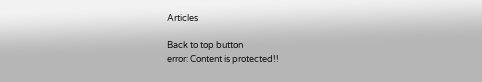Articles

Back to top button
error: Content is protected!!